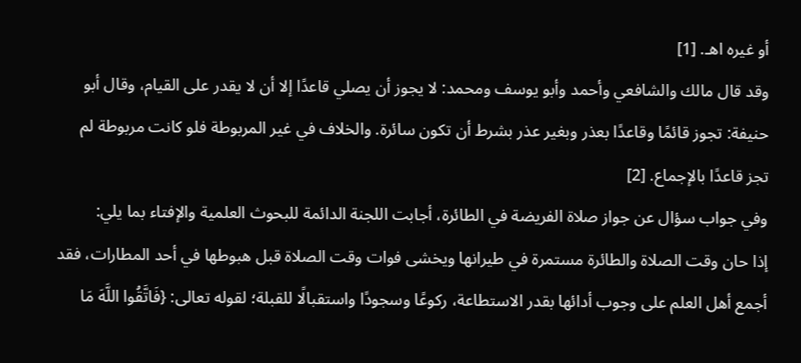أو غيره اهـ. [1]
وقد قال مالك والشافعي وأحمد وأبو يوسف ومحمد: لا يجوز أن يصلي قاعدًا إلا أن لا يقدر على القيام، وقال أبو حنيفة: تجوز قائمًا وقاعدًا بعذر وبغير عذر بشرط أن تكون سائرة. والخلاف في غير المربوطة فلو كانت مربوطة لم تجز قاعدًا بالإجماع. [2]
وفي جواب سؤال عن جواز صلاة الفريضة في الطائرة، أجابت اللجنة الدائمة للبحوث العلمية والإفتاء بما يلي:
إذا حان وقت الصلاة والطائرة مستمرة في طيرانها ويخشى فوات وقت الصلاة قبل هبوطها في أحد المطارات، فقد أجمع أهل العلم على وجوب أدائها بقدر الاستطاعة، ركوعًا وسجودًا واستقبالًا للقبلة؛ لقوله تعالى: {فَاتَّقُوا اللَّهَ مَا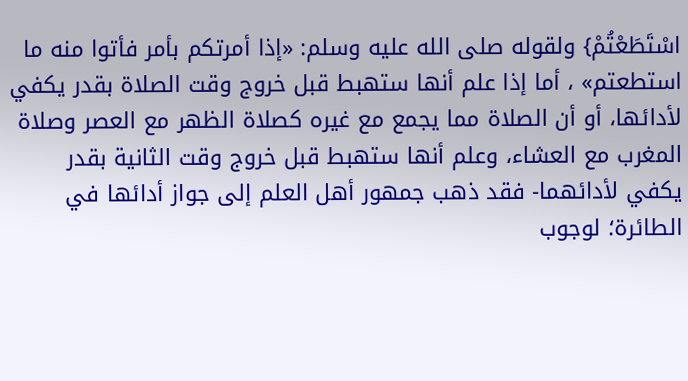اسْتَطَعْتُمْ} ولقوله صلى الله عليه وسلم: «إذا أمرتكم بأمر فأتوا منه ما استطعتم» ، أما إذا علم أنها ستهبط قبل خروج وقت الصلاة بقدر يكفي لأدائها، أو أن الصلاة مما يجمع مع غيره كصلاة الظهر مع العصر وصلاة المغرب مع العشاء، وعلم أنها ستهبط قبل خروج وقت الثانية بقدر يكفي لأدائهما- فقد ذهب جمهور أهل العلم إلى جواز أدائها في الطائرة؛ لوجوب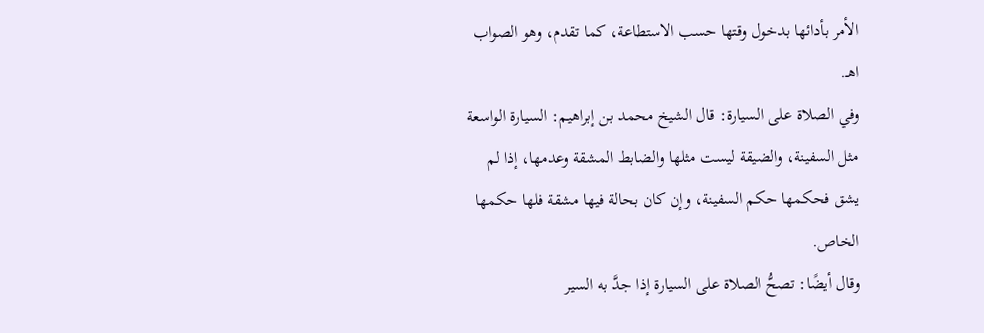الأمر بأدائها بدخول وقتها حسب الاستطاعة، كما تقدم، وهو الصواب اهـ.
وفي الصلاة على السيارة: قال الشيخ محمد بن إبراهيم: السيارة الواسعة مثل السفينة، والضيقة ليست مثلها والضابط المشقة وعدمها، إذا لم يشق فحكمها حكم السفينة، وإن كان بحالة فيها مشقة فلها حكمها الخاص.
وقال أيضًا: تصحُّ الصلاة على السيارة إذا جدَّ به السير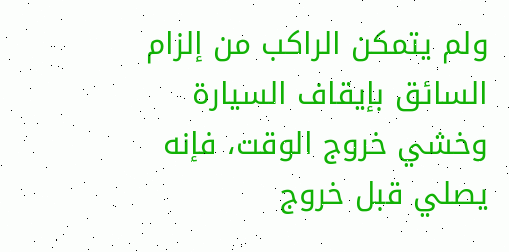ولم يتمكن الراكب من إلزام السائق بإيقاف السيارة وخشي خروج الوقت، فإنه يصلي قبل خروج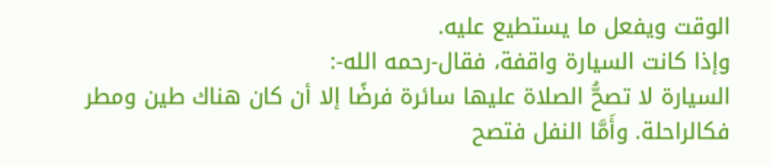الوقت ويفعل ما يستطيع عليه.
وإذا كانت السيارة واقفة، فقال-رحمه الله-:
السيارة لا تصحُّ الصلاة عليها سائرة فرضًا إلا أن كان هناك طين ومطر فكالراحلة. وأَمَّا النفل فتصح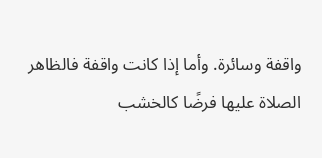واقفة وسائرة. وأما إذا كانت واقفة فالظاهر الصلاة عليها فرضًا كالخشب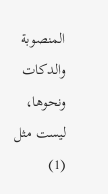المنصوبة والدكات ونحوها، ليست مثل
(1)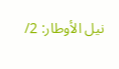نيل الأوطار: 2/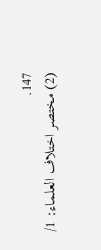147.
(2) مختصر اختلاف العلماء: 1/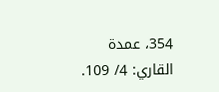354، عمدة القاري: 4/ 109.